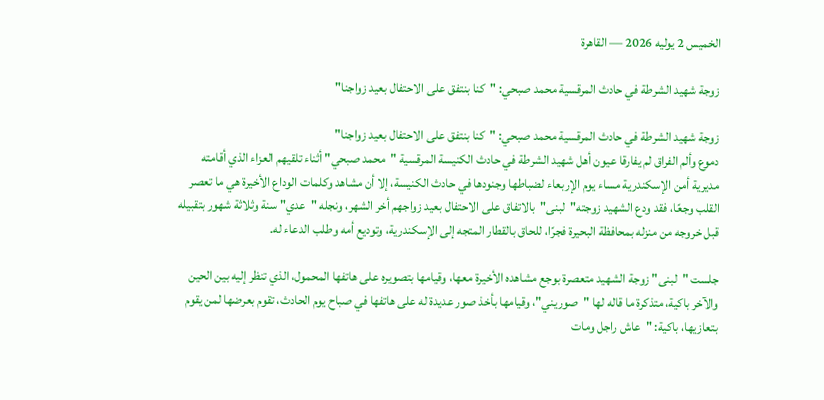الخميس 2 يوليه 2026 — القاهرة

زوجة شهيد الشرطة في حادث المرقسية محمد صبحي: "كنا بنتفق على الاحتفال بعيد زواجنا"

زوجة شهيد الشرطة في حادث المرقسية محمد صبحي: "كنا بنتفق على الاحتفال بعيد زواجنا"
دموع وألم الفراق لم يفارقا عيون أهل شهيد الشرطة في حادث الكنيسة المرقسية "محمد صبحي" أثناء تلقيهم العزاء الذي أقامته مديرية أمن الإسكندرية مساء يوم الإربعاء لضباطها وجنودها في حادث الكنيسة، إلا أن مشاهد وكلمات الوداع الأخيرة هي ما تعصر القلب وجعًا، فقد ودع الشهيد زوجته"لبنى"بالاتفاق على الاحتفال بعيد زواجهم أخر الشهر، ونجله "عدي" سنة وثلاثة شهور بتقبيله قبل خروجه من منزله بمحافظة البحيرة فجرًا، للحاق بالقطار المتجه إلى الإسكندرية، وتوديع أمه وطلب الدعاء له.

جلست "لبنى" زوجة الشهيد متعصرة بوجع مشاهده الأخيرة معها، وقيامها بتصويره على هاتفها المحمول، الذي تنظر إليه بين الحين والآخر باكية، متذكرة ما قاله لها "صوريني"، وقيامها بأخذ صور عديدة له على هاتفها في صباح يوم الحادث، تقوم بعرضها لمن يقوم بتعازيها، باكية: "عاش راجل ومات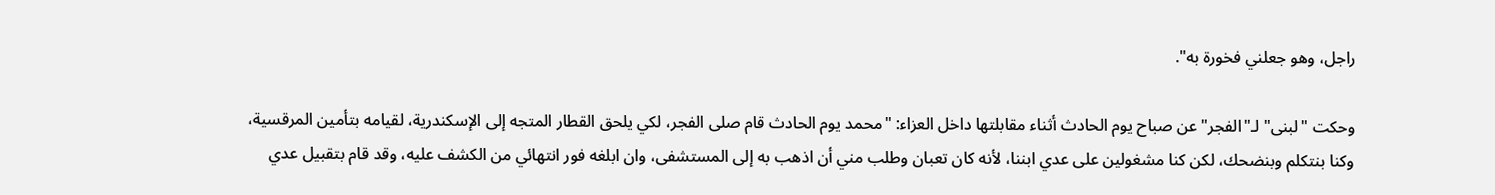راجل، وهو جعلني فخورة به".

وحكت "لبنى" لـ"الفجر" عن صباح يوم الحادث أثناء مقابلتها داخل العزاء: "محمد يوم الحادث قام صلى الفجر، لكي يلحق القطار المتجه إلى الإسكندرية، لقيامه بتأمين المرقسية، وكنا بنتكلم وبنضحك، لكن كنا مشغولين على عدي ابننا، لأنه كان تعبان وطلب مني أن اذهب به إلى المستشفى، وان ابلغه فور انتهائي من الكشف عليه، وقد قام بتقبيل عدي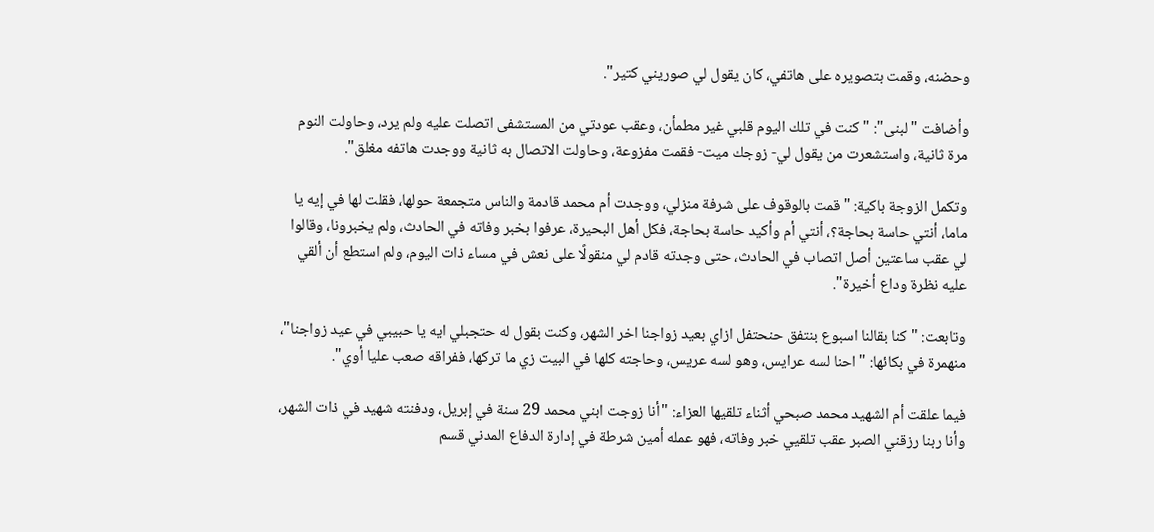وحضنه، وقمت بتصويره على هاتفي، كان يقول لي صوريني كتير".

وأضافت "لبنى": "كنت في تلك اليوم قلبي غير مطمأن، وعقب عودتي من المستشفى اتصلت عليه ولم يرد، وحاولت النوم مرة ثانية، واستشعرت من يقول لي- زوجك ميت- فقمت مفزوعة، وحاولت الاتصال به ثانية ووجدت هاتفه مغلق".

وتكمل الزوجة باكية: "قمت بالوقوف على شرفة منزلي، ووجدت أم محمد قادمة والناس متجمعة حولها، فقلت لها في إيه يا ماما، أنتي حاسة بحاجة؟، أنتي أم وأكيد حاسة بحاجة، فكل أهل البحيرة، عرفوا بخبر وفاته في الحادث، ولم يخبرونا، وقالوا لي عقب ساعتين أصل اتصاب في الحادث، حتى وجدته قادم لي منقولًا على نعش في مساء ذات اليوم، ولم استطع أن ألقي عليه نظرة وداع أخيرة".

وتابعت: "كنا بقالنا اسبوع بنتفق حنحتفل ازاي بعيد زواجنا اخر الشهر، وكنت بقول له حتجبلي ايه يا حبيبي في عيد زواجنا"، منهمرة في بكائها: "احنا لسه عرايس، وهو لسه عريس، وحاجته كلها في البيت زي ما تركها، ففراقه صعب عليا أوي".

فيما علقت أم الشهيد محمد صبحي أثناء تلقيها العزاء: "أنا زوجت ابني محمد 29 سنة في إبريل، ودفنته شهيد في ذات الشهر، وأنا ربنا رزقني الصبر عقب تلقيي خبر وفاته، فهو عمله أمين شرطة في إدارة الدفاع المدني قسم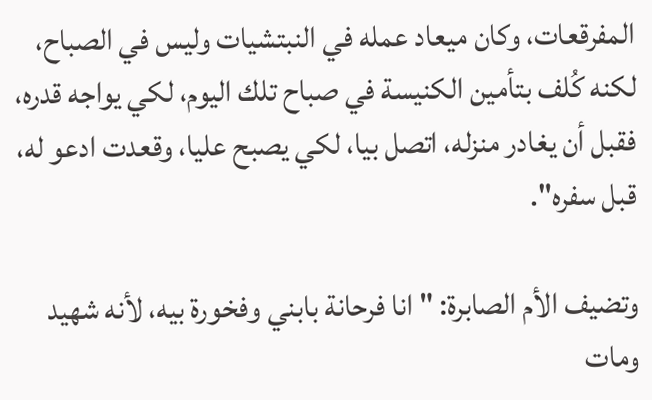المفرقعات، وكان ميعاد عمله في النبتشيات وليس في الصباح، لكنه كُلف بتأمين الكنيسة في صباح تلك اليوم، لكي يواجه قدره، فقبل أن يغادر منزله، اتصل بيا، لكي يصبح عليا، وقعدت ادعو له، قبل سفره".

وتضيف الأم الصابرة: "انا فرحانة بابني وفخورة بيه، لأنه شهيد ومات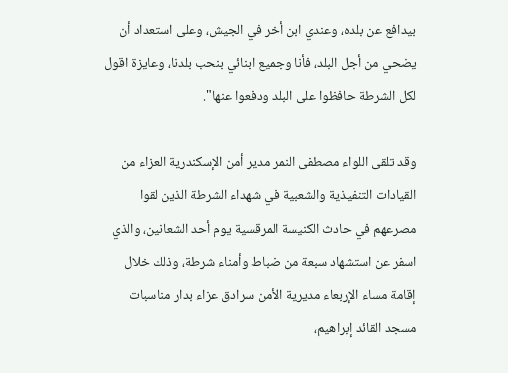بيدافع عن بلده، وعندي ابن أخر في الجيش، وعلى استعداد أن يضحي من أجل البلد، فأنا وجميع ابنائي بنحب بلدنا، وعايزة اقول لكل الشرطة حافظوا على البلد ودفعوا عنها".

وقد تلقى اللواء مصطفى النمر مدير أمن الإسكندرية العزاء من القيادات التنفيذية والشعبية في شهداء الشرطة الذين لقوا مصرعهم في حادث الكنيسة المرقسية يوم أحد الشعانين، والذي اسفر عن استشهاد سبعة من ضباط وأمناء شرطة، وذلك خلال إقامة مساء الإربعاء مديرية الأمن سرادق عزاء بدار مناسبات مسجد القائد إبراهيم،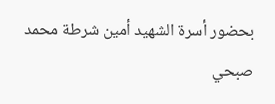بحضور أسرة الشهيد أمين شرطة محمد صبحي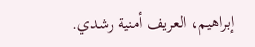إبراهيم، العريف أمنية رشدي.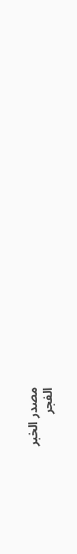مصدر الخبر
الفجر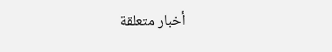أخبار متعلقة